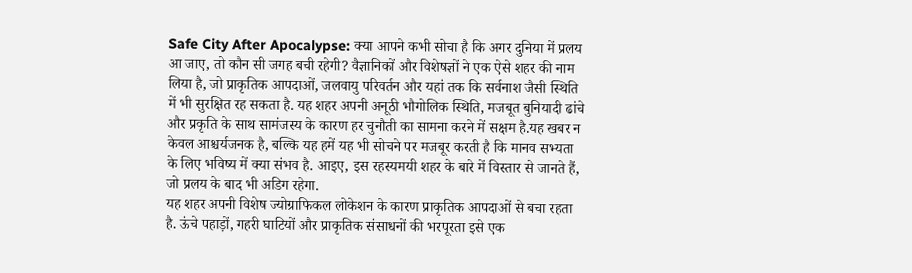Safe City After Apocalypse: क्या आपने कभी सोचा है कि अगर दुनिया में प्रलय आ जाए, तो कौन सी जगह बची रहेगी? वैज्ञानिकों और विशेषज्ञों ने एक ऐसे शहर की नाम लिया है, जो प्राकृतिक आपदाओं, जलवायु परिवर्तन और यहां तक कि सर्वनाश जैसी स्थिति में भी सुरक्षित रह सकता है. यह शहर अपनी अनूठी भौगोलिक स्थिति, मजबूत बुनियादी ढांचे और प्रकृति के साथ सामंजस्य के कारण हर चुनौती का सामना करने में सक्षम है.यह खबर न केवल आश्चर्यजनक है, बल्कि यह हमें यह भी सोचने पर मजबूर करती है कि मानव सभ्यता के लिए भविष्य में क्या संभव है. आइए, इस रहस्यमयी शहर के बारे में विस्तार से जानते हैं, जो प्रलय के बाद भी अडिग रहेगा.
यह शहर अपनी विशेष ज्योग्राफिकल लोकेशन के कारण प्राकृतिक आपदाओं से बचा रहता है. ऊंचे पहाड़ों, गहरी घाटियों और प्राकृतिक संसाधनों की भरपूरता इसे एक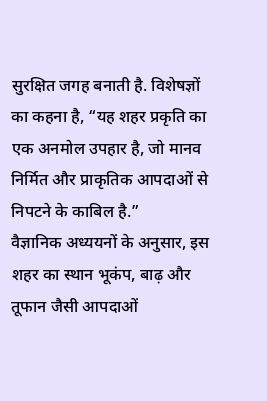सुरक्षित जगह बनाती है. विशेषज्ञों का कहना है, “यह शहर प्रकृति का एक अनमोल उपहार है, जो मानव निर्मित और प्राकृतिक आपदाओं से निपटने के काबिल है.”
वैज्ञानिक अध्ययनों के अनुसार, इस शहर का स्थान भूकंप, बाढ़ और तूफान जैसी आपदाओं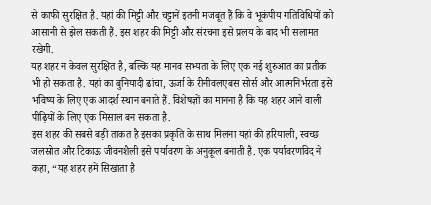से काफी सुरक्षित है. यहां की मिट्टी और चट्टानें इतनी मजबूत हैं कि वे भूकंपीय गतिविधियों को आसानी से झेल सकती हैं. इस शहर की मिट्टी और संरचना इसे प्रलय के बाद भी सलामत रखेगी.
यह शहर न केवल सुरक्षित है, बल्कि यह मानव सभ्यता के लिए एक नई शुरुआत का प्रतीक भी हो सकता है. यहां का बुनियादी ढांचा, ऊर्जा के रीनीवलएबस सोर्स और आत्मनिर्भरता इसे भविष्य के लिए एक आदर्श स्थान बनाते हैं. विशेषज्ञों का मानना है कि यह शहर आने वाली पीढ़ियों के लिए एक मिसाल बन सकता है.
इस शहर की सबसे बड़ी ताकत है इसका प्रकृति के साथ मिलना यहां की हरियाली, स्वच्छ जलस्रोत और टिकाऊ जीवनशैली इसे पर्यावरण के अनुकूल बनाती है. एक पर्यावरणविद ने कहा, “यह शहर हमें सिखाता है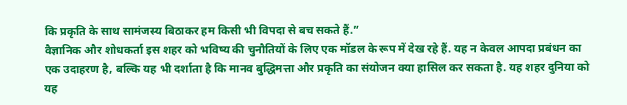कि प्रकृति के साथ सामंजस्य बिठाकर हम किसी भी विपदा से बच सकते हैं.”
वैज्ञानिक और शोधकर्ता इस शहर को भविष्य की चुनौतियों के लिए एक मॉडल के रूप में देख रहे हैं. यह न केवल आपदा प्रबंधन का एक उदाहरण है, बल्कि यह भी दर्शाता है कि मानव बुद्धिमत्ता और प्रकृति का संयोजन क्या हासिल कर सकता है. यह शहर दुनिया को यह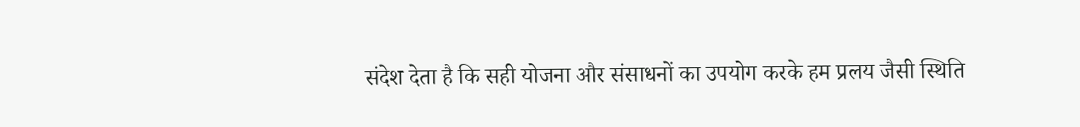संदेश देता है कि सही योजना और संसाधनों का उपयोग करके हम प्रलय जैसी स्थिति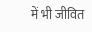में भी जीवित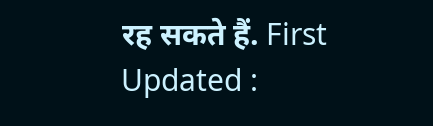रह सकते हैं. First Updated :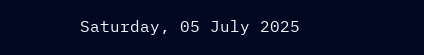Saturday, 05 July 2025